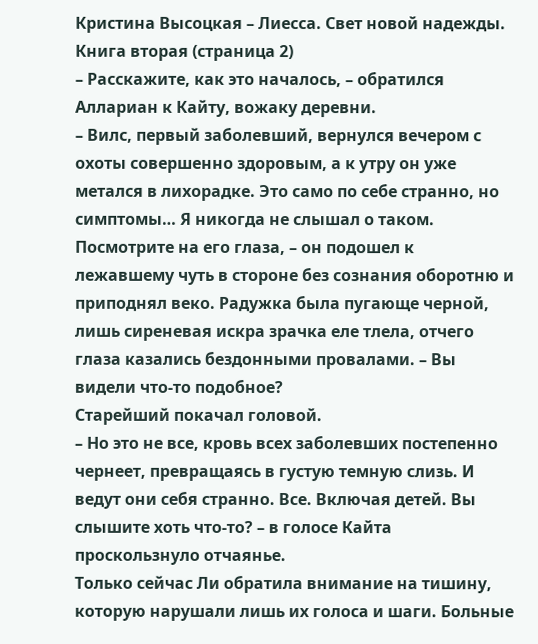Кристина Высоцкая – Лиесса. Свет новой надежды. Книга вторая (страница 2)
– Расскажите, как это началось, – обратился Аллариан к Кайту, вожаку деревни.
– Вилс, первый заболевший, вернулся вечером с охоты совершенно здоровым, а к утру он уже метался в лихорадке. Это само по себе странно, но симптомы… Я никогда не слышал о таком. Посмотрите на его глаза, – он подошел к лежавшему чуть в стороне без сознания оборотню и приподнял веко. Радужка была пугающе черной, лишь сиреневая искра зрачка еле тлела, отчего глаза казались бездонными провалами. – Вы видели что-то подобное?
Старейший покачал головой.
– Но это не все, кровь всех заболевших постепенно чернеет, превращаясь в густую темную слизь. И ведут они себя странно. Все. Включая детей. Вы слышите хоть что-то? – в голосе Кайта проскользнуло отчаянье.
Только сейчас Ли обратила внимание на тишину, которую нарушали лишь их голоса и шаги. Больные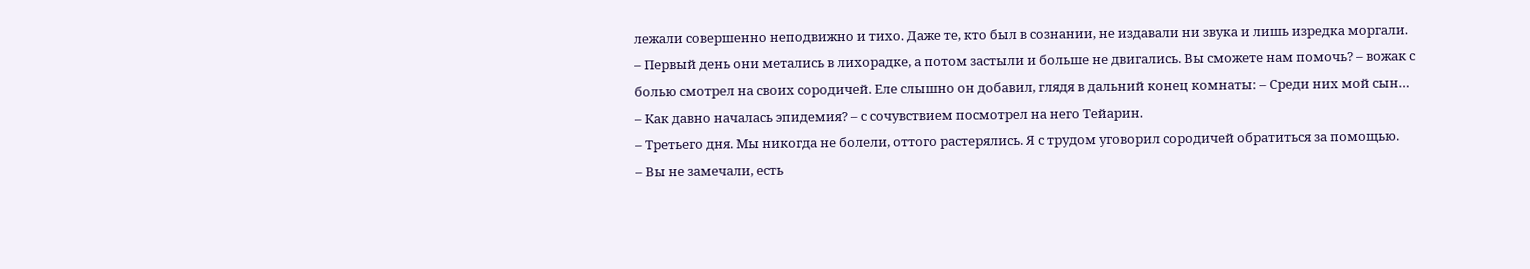лежали совершенно неподвижно и тихо. Даже те, кто был в сознании, не издавали ни звука и лишь изредка моргали.
– Первый день они метались в лихорадке, а потом застыли и больше не двигались. Вы сможете нам помочь? – вожак с болью смотрел на своих сородичей. Еле слышно он добавил, глядя в дальний конец комнаты: – Среди них мой сын…
– Как давно началась эпидемия? – с сочувствием посмотрел на него Тейарин.
– Третьего дня. Мы никогда не болели, оттого растерялись. Я с трудом уговорил сородичей обратиться за помощью.
– Вы не замечали, есть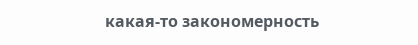какая-то закономерность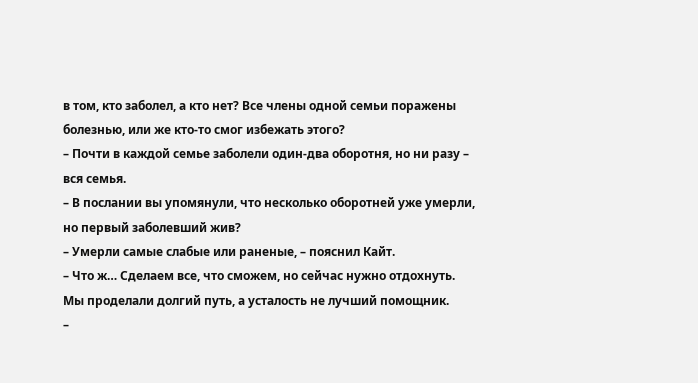в том, кто заболел, а кто нет? Все члены одной семьи поражены болезнью, или же кто-то смог избежать этого?
– Почти в каждой семье заболели один-два оборотня, но ни разу – вся семья.
– В послании вы упомянули, что несколько оборотней уже умерли, но первый заболевший жив?
– Умерли самые слабые или раненые, – пояснил Кайт.
– Что ж… Сделаем все, что сможем, но сейчас нужно отдохнуть. Мы проделали долгий путь, а усталость не лучший помощник.
–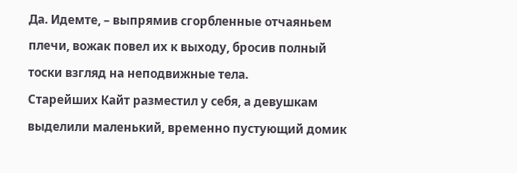Да. Идемте, – выпрямив сгорбленные отчаяньем плечи, вожак повел их к выходу, бросив полный тоски взгляд на неподвижные тела.
Старейших Кайт разместил у себя, а девушкам выделили маленький, временно пустующий домик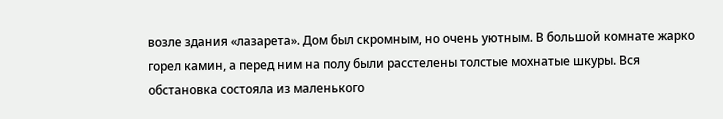возле здания «лазарета». Дом был скромным, но очень уютным. В большой комнате жарко горел камин, а перед ним на полу были расстелены толстые мохнатые шкуры. Вся обстановка состояла из маленького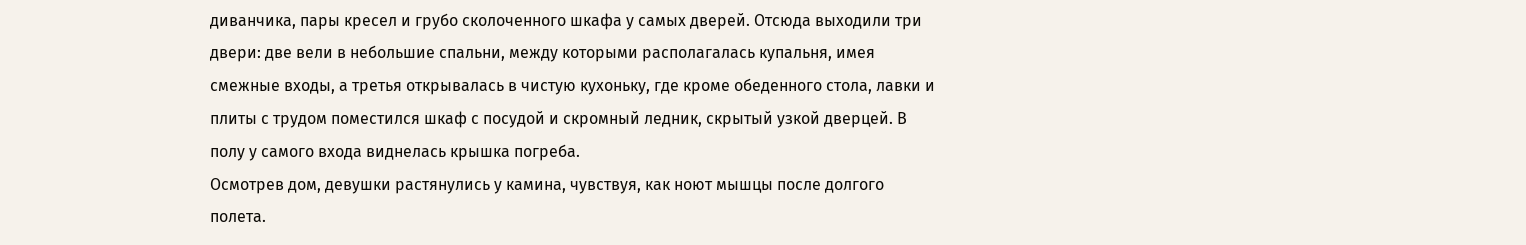диванчика, пары кресел и грубо сколоченного шкафа у самых дверей. Отсюда выходили три двери: две вели в небольшие спальни, между которыми располагалась купальня, имея смежные входы, а третья открывалась в чистую кухоньку, где кроме обеденного стола, лавки и плиты с трудом поместился шкаф с посудой и скромный ледник, скрытый узкой дверцей. В полу у самого входа виднелась крышка погреба.
Осмотрев дом, девушки растянулись у камина, чувствуя, как ноют мышцы после долгого полета.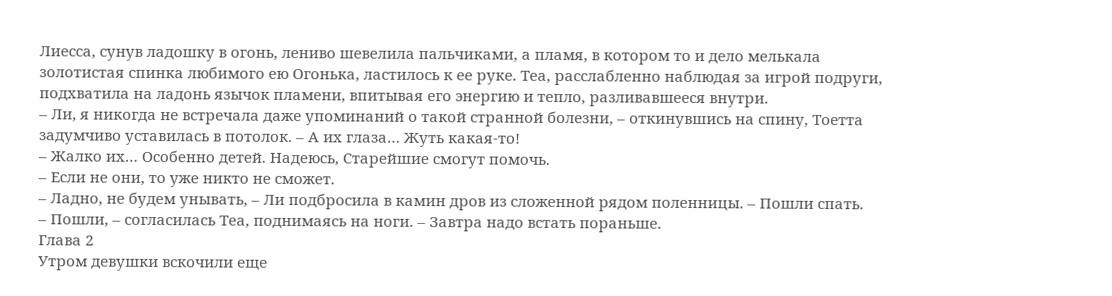Лиесса, сунув ладошку в огонь, лениво шевелила пальчиками, а пламя, в котором то и дело мелькала золотистая спинка любимого ею Огонька, ластилось к ее руке. Теа, расслабленно наблюдая за игрой подруги, подхватила на ладонь язычок пламени, впитывая его энергию и тепло, разливавшееся внутри.
– Ли, я никогда не встречала даже упоминаний о такой странной болезни, – откинувшись на спину, Тоетта задумчиво уставилась в потолок. – А их глаза… Жуть какая-то!
– Жалко их… Особенно детей. Надеюсь, Старейшие смогут помочь.
– Если не они, то уже никто не сможет.
– Ладно, не будем унывать, – Ли подбросила в камин дров из сложенной рядом поленницы. – Пошли спать.
– Пошли, – согласилась Теа, поднимаясь на ноги. – Завтра надо встать пораньше.
Глава 2
Утром девушки вскочили еще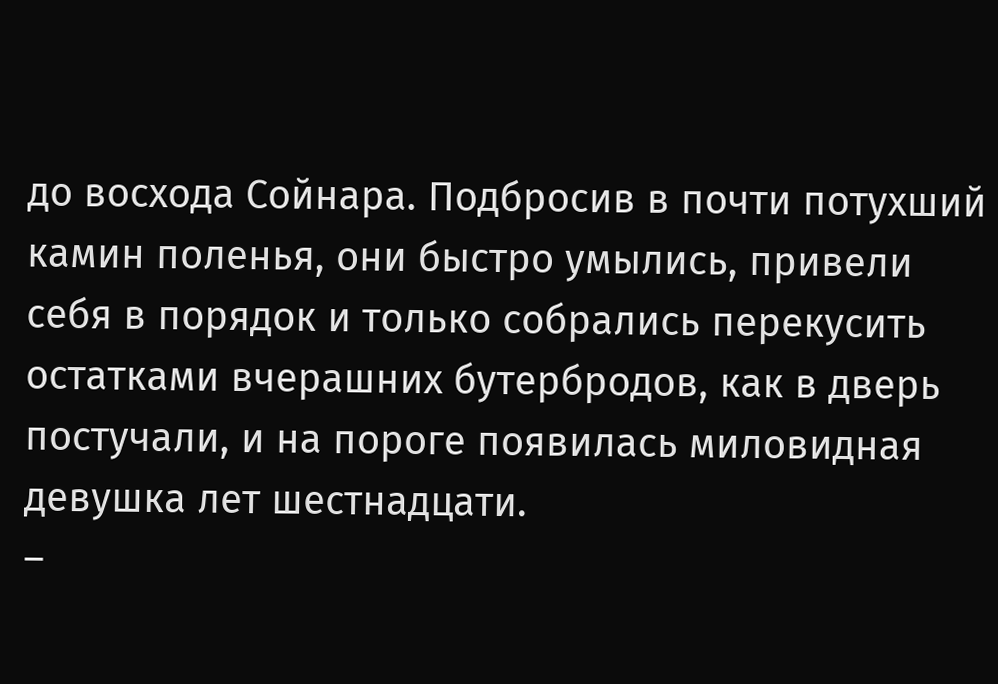до восхода Сойнара. Подбросив в почти потухший камин поленья, они быстро умылись, привели себя в порядок и только собрались перекусить остатками вчерашних бутербродов, как в дверь постучали, и на пороге появилась миловидная девушка лет шестнадцати.
–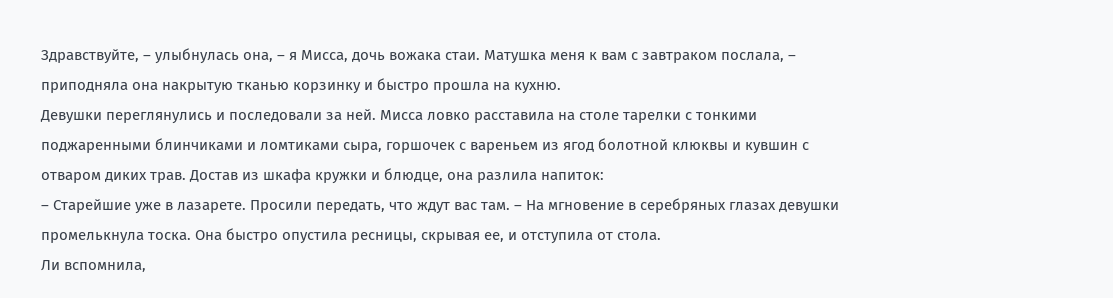Здравствуйте, – улыбнулась она, – я Мисса, дочь вожака стаи. Матушка меня к вам с завтраком послала, – приподняла она накрытую тканью корзинку и быстро прошла на кухню.
Девушки переглянулись и последовали за ней. Мисса ловко расставила на столе тарелки с тонкими поджаренными блинчиками и ломтиками сыра, горшочек с вареньем из ягод болотной клюквы и кувшин с отваром диких трав. Достав из шкафа кружки и блюдце, она разлила напиток:
– Старейшие уже в лазарете. Просили передать, что ждут вас там. – На мгновение в серебряных глазах девушки промелькнула тоска. Она быстро опустила ресницы, скрывая ее, и отступила от стола.
Ли вспомнила,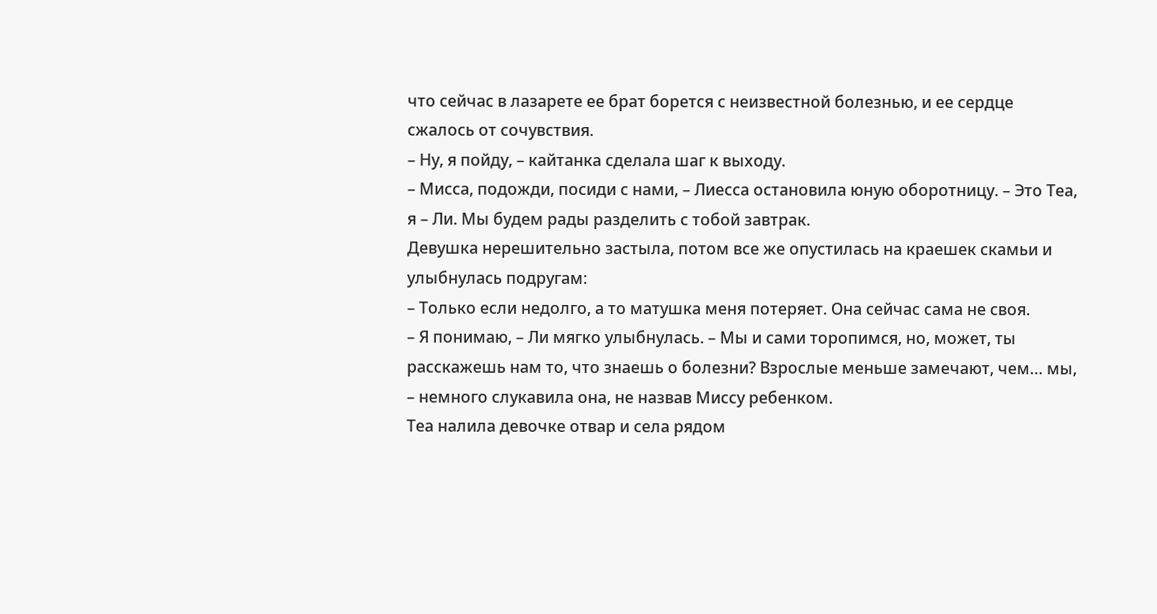что сейчас в лазарете ее брат борется с неизвестной болезнью, и ее сердце сжалось от сочувствия.
– Ну, я пойду, – кайтанка сделала шаг к выходу.
– Мисса, подожди, посиди с нами, – Лиесса остановила юную оборотницу. – Это Теа, я – Ли. Мы будем рады разделить с тобой завтрак.
Девушка нерешительно застыла, потом все же опустилась на краешек скамьи и улыбнулась подругам:
– Только если недолго, а то матушка меня потеряет. Она сейчас сама не своя.
– Я понимаю, – Ли мягко улыбнулась. – Мы и сами торопимся, но, может, ты расскажешь нам то, что знаешь о болезни? Взрослые меньше замечают, чем… мы, – немного слукавила она, не назвав Миссу ребенком.
Теа налила девочке отвар и села рядом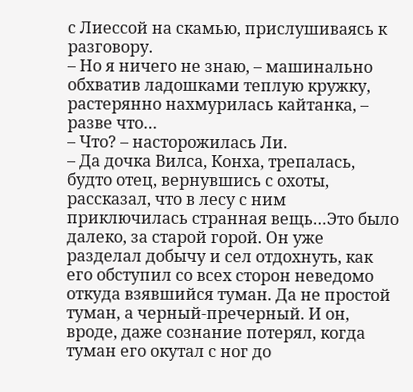с Лиессой на скамью, прислушиваясь к разговору.
– Но я ничего не знаю, – машинально обхватив ладошками теплую кружку, растерянно нахмурилась кайтанка, – разве что…
– Что? – насторожилась Ли.
– Да дочка Вилса, Конха, трепалась, будто отец, вернувшись с охоты, рассказал, что в лесу с ним приключилась странная вещь…Это было далеко, за старой горой. Он уже разделал добычу и сел отдохнуть, как его обступил со всех сторон неведомо откуда взявшийся туман. Да не простой туман, а черный-пречерный. И он, вроде, даже сознание потерял, когда туман его окутал с ног до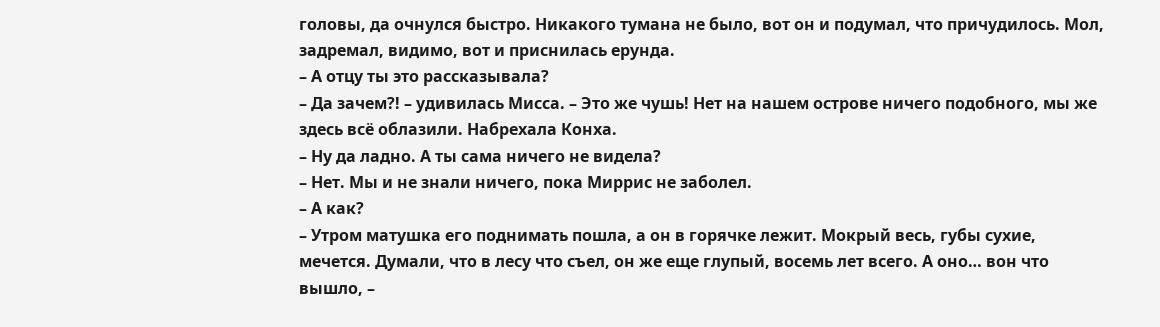головы, да очнулся быстро. Никакого тумана не было, вот он и подумал, что причудилось. Мол, задремал, видимо, вот и приснилась ерунда.
– А отцу ты это рассказывала?
– Да зачем?! – удивилась Мисса. – Это же чушь! Нет на нашем острове ничего подобного, мы же здесь всё облазили. Набрехала Конха.
– Ну да ладно. А ты сама ничего не видела?
– Нет. Мы и не знали ничего, пока Миррис не заболел.
– А как?
– Утром матушка его поднимать пошла, а он в горячке лежит. Мокрый весь, губы сухие, мечется. Думали, что в лесу что съел, он же еще глупый, восемь лет всего. А оно… вон что вышло, –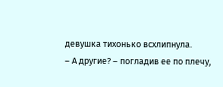девушка тихонько всхлипнула.
– А другие? – погладив ее по плечу,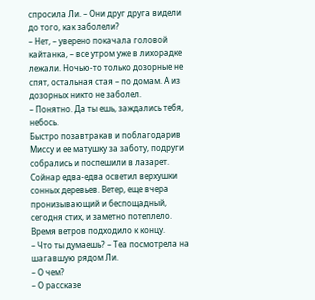спросила Ли. – Они друг друга видели до того, как заболели?
– Нет, – уверено покачала головой кайтанка, – все утром уже в лихорадке лежали. Ночью-то только дозорные не спят, остальная стая – по домам. А из дозорных никто не заболел.
– Понятно. Да ты ешь, заждались тебя, небось.
Быстро позавтракав и поблагодарив Миссу и ее матушку за заботу, подруги собрались и поспешили в лазарет. Сойнар едва-едва осветил верхушки сонных деревьев. Ветер, еще вчера пронизывающий и беспощадный, сегодня стих, и заметно потеплело. Время ветров подходило к концу.
– Что ты думаешь? – Теа посмотрела на шагавшую рядом Ли.
– О чем?
– О рассказе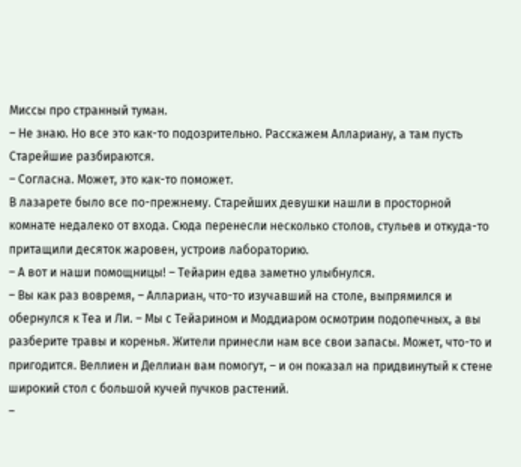Миссы про странный туман.
– Не знаю. Но все это как-то подозрительно. Расскажем Аллариану, а там пусть Старейшие разбираются.
– Согласна. Может, это как-то поможет.
В лазарете было все по-прежнему. Старейших девушки нашли в просторной комнате недалеко от входа. Сюда перенесли несколько столов, стульев и откуда-то притащили десяток жаровен, устроив лабораторию.
– А вот и наши помощницы! – Тейарин едва заметно улыбнулся.
– Вы как раз вовремя, – Аллариан, что-то изучавший на столе, выпрямился и обернулся к Теа и Ли. – Мы с Тейарином и Моддиаром осмотрим подопечных, а вы разберите травы и коренья. Жители принесли нам все свои запасы. Может, что-то и пригодится. Веллиен и Деллиан вам помогут, – и он показал на придвинутый к стене широкий стол с большой кучей пучков растений.
–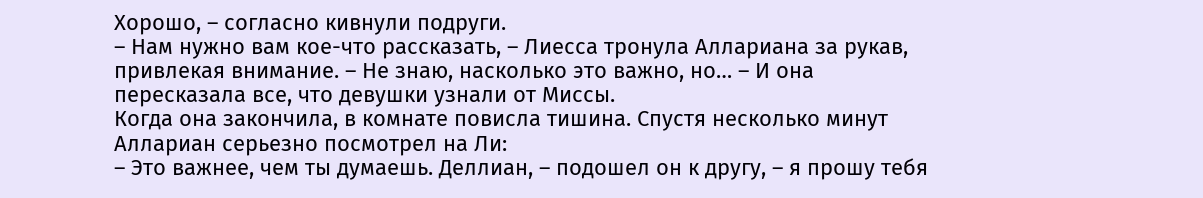Хорошо, – согласно кивнули подруги.
– Нам нужно вам кое-что рассказать, – Лиесса тронула Аллариана за рукав, привлекая внимание. – Не знаю, насколько это важно, но… – И она пересказала все, что девушки узнали от Миссы.
Когда она закончила, в комнате повисла тишина. Спустя несколько минут Аллариан серьезно посмотрел на Ли:
– Это важнее, чем ты думаешь. Деллиан, – подошел он к другу, – я прошу тебя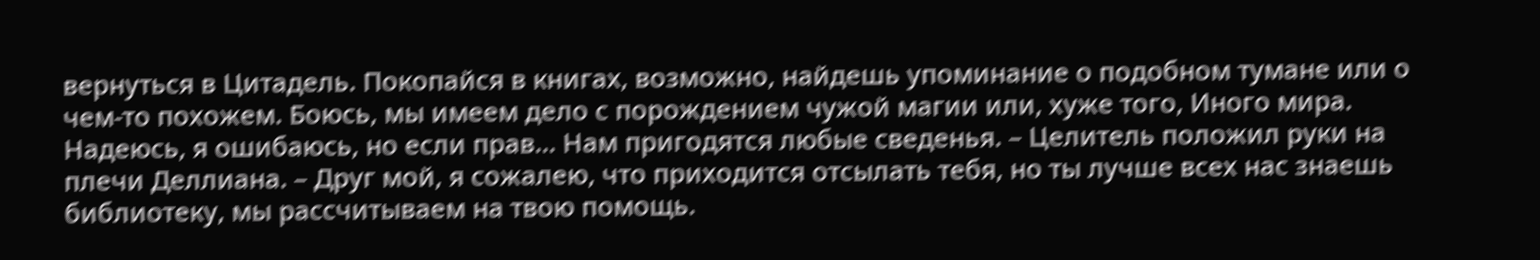вернуться в Цитадель. Покопайся в книгах, возможно, найдешь упоминание о подобном тумане или о чем-то похожем. Боюсь, мы имеем дело с порождением чужой магии или, хуже того, Иного мира. Надеюсь, я ошибаюсь, но если прав… Нам пригодятся любые сведенья. – Целитель положил руки на плечи Деллиана. – Друг мой, я сожалею, что приходится отсылать тебя, но ты лучше всех нас знаешь библиотеку, мы рассчитываем на твою помощь.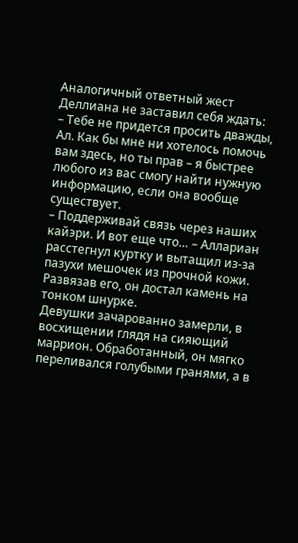Аналогичный ответный жест Деллиана не заставил себя ждать:
– Тебе не придется просить дважды, Ал. Как бы мне ни хотелось помочь вам здесь, но ты прав – я быстрее любого из вас смогу найти нужную информацию, если она вообще существует.
– Поддерживай связь через наших кайэри. И вот еще что… – Аллариан расстегнул куртку и вытащил из-за пазухи мешочек из прочной кожи. Развязав его, он достал камень на тонком шнурке.
Девушки зачарованно замерли, в восхищении глядя на сияющий маррион. Обработанный, он мягко переливался голубыми гранями, а в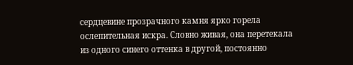сердцевине прозрачного камня ярко горела ослепительная искра. Словно живая, она перетекала из одного синего оттенка в другой, постоянно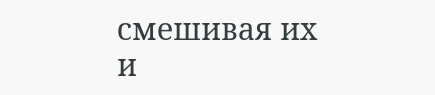смешивая их и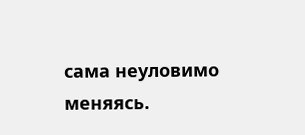сама неуловимо меняясь.